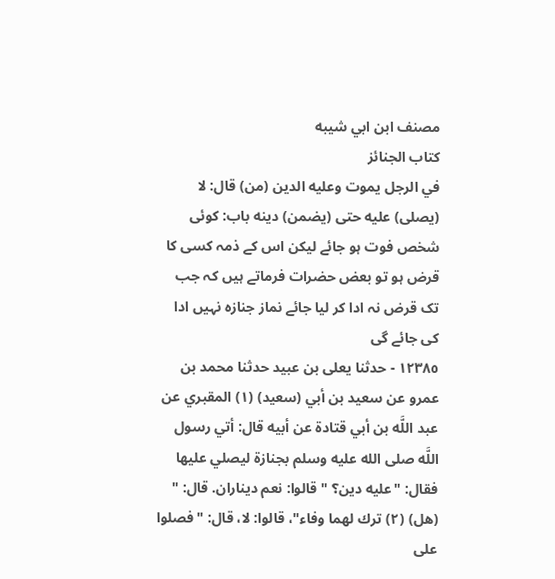مصنف ابن ابي شيبه
كتاب الجنائز
في الرجل يموت وعليه الدين (من) قال: لا (يصلى) عليه حتى (يضمن) دينه باب: کوئی شخص فوت ہو جائے لیکن اس کے ذمہ کسی کا قرض ہو تو بعض حضرات فرماتے ہیں کہ جب تک قرض نہ ادا کر لیا جائے نماز جنازہ نہیں ادا کی جائے گی
١٢٣٨٥ - حدثنا يعلى بن عبيد حدثنا محمد بن عمرو عن سعيد بن أبي (سعيد) (١) المقبري عن عبد اللَّه بن أبي قتادة عن أبيه قال: أتي رسول اللَّه صلى الله عليه وسلم بجنازة ليصلي عليها فقال: "عليه دين؟ " قالوا: نعم ديناران. قال: " (هل) (٢) ترك لهما وفاء"، قالوا: لا، قال: "فصلوا على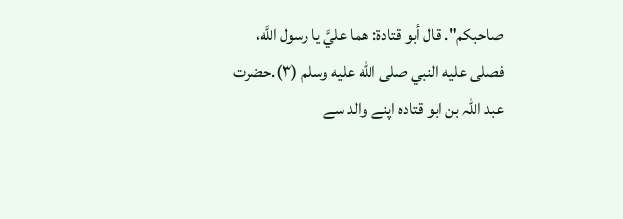صاحبكم". قال أبو قتادة: هما عليَّ يا رسول اللَّه، فصلى عليه النبي صلى الله عليه وسلم (٣).حضرت عبد اللہ بن ابو قتادہ اپنے والد سے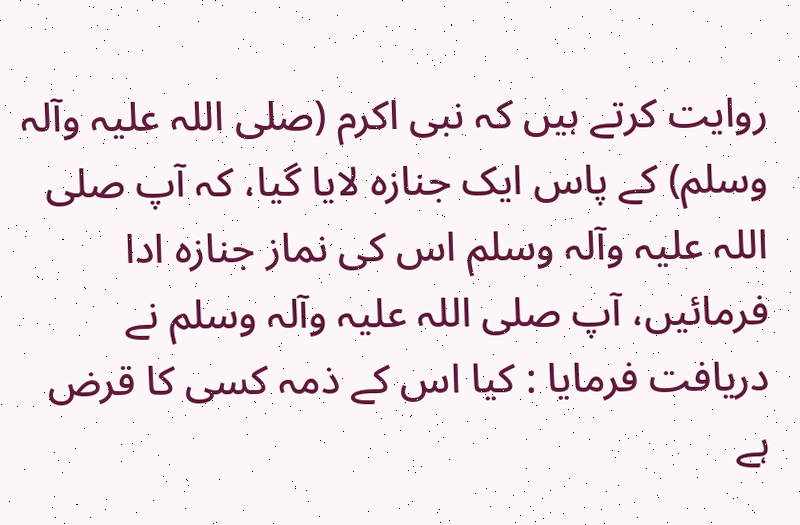روایت کرتے ہیں کہ نبی اکرم (صلی اللہ علیہ وآلہ وسلم) کے پاس ایک جنازہ لایا گیا، کہ آپ صلی اللہ علیہ وآلہ وسلم اس کی نماز جنازہ ادا فرمائیں، آپ صلی اللہ علیہ وآلہ وسلم نے دریافت فرمایا : کیا اس کے ذمہ کسی کا قرض ہے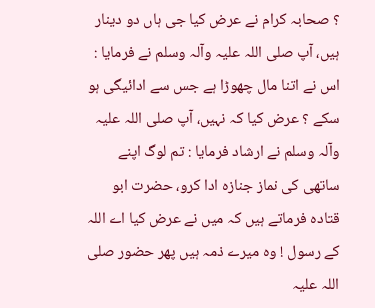؟ صحابہ کرام نے عرض کیا جی ہاں دو دینار ہیں، آپ صلی اللہ علیہ وآلہ وسلم نے فرمایا : اس نے اتنا مال چھوڑا ہے جس سے ادائیگی ہو سکے ؟ عرض کیا کہ نہیں، آپ صلی اللہ علیہ وآلہ وسلم نے ارشاد فرمایا : تم لوگ اپنے ساتھی کی نماز جنازہ ادا کرو، حضرت ابو قتادہ فرماتے ہیں کہ میں نے عرض کیا اے اللہ کے رسول ! وہ میرے ذمہ ہیں پھر حضور صلی اللہ علیہ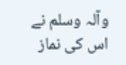وآلہ وسلم نے اس کی نماز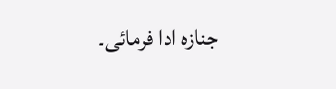جنازہ ادا فرمائی۔